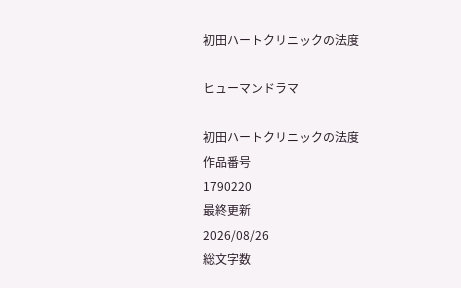初田ハートクリニックの法度

ヒューマンドラマ

初田ハートクリニックの法度
作品番号
1790220
最終更新
2026/08/26
総文字数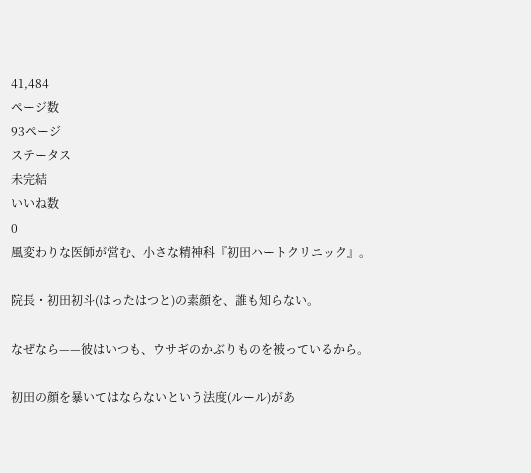41,484
ページ数
93ページ
ステータス
未完結
いいね数
0
風変わりな医師が営む、小さな精神科『初田ハートクリニック』。

院長・初田初斗(はったはつと)の素顔を、誰も知らない。

なぜなら——彼はいつも、ウサギのかぶりものを被っているから。

初田の顔を暴いてはならないという法度(ルール)があ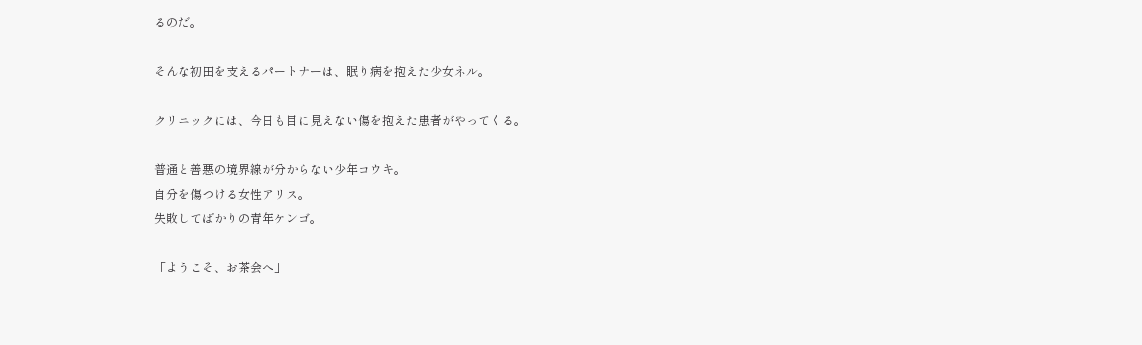るのだ。

そんな初田を支えるパートナーは、眠り病を抱えた少女ネル。

クリニックには、今日も目に見えない傷を抱えた患者がやってくる。

普通と善悪の境界線が分からない少年コウキ。
自分を傷つける女性アリス。
失敗してばかりの青年ケンゴ。

「ようこそ、お茶会へ」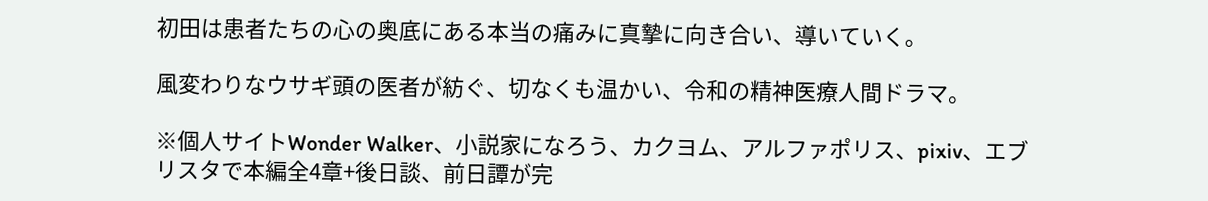初田は患者たちの心の奥底にある本当の痛みに真摯に向き合い、導いていく。

風変わりなウサギ頭の医者が紡ぐ、切なくも温かい、令和の精神医療人間ドラマ。

※個人サイトWonder Walker、小説家になろう、カクヨム、アルファポリス、pixiv、エブリスタで本編全4章+後日談、前日譚が完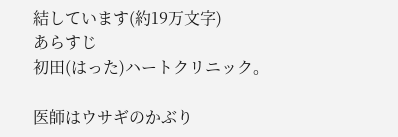結しています(約19万文字)
あらすじ
初田(はった)ハートクリニック。

医師はウサギのかぶり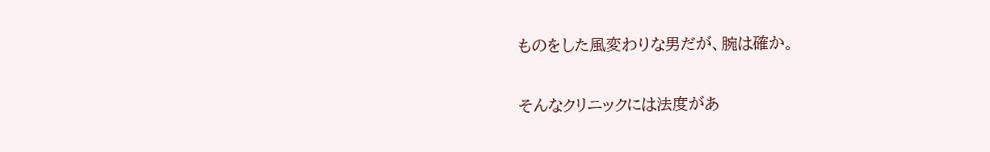ものをした風変わりな男だが、腕は確か。

そんなクリニックには法度があ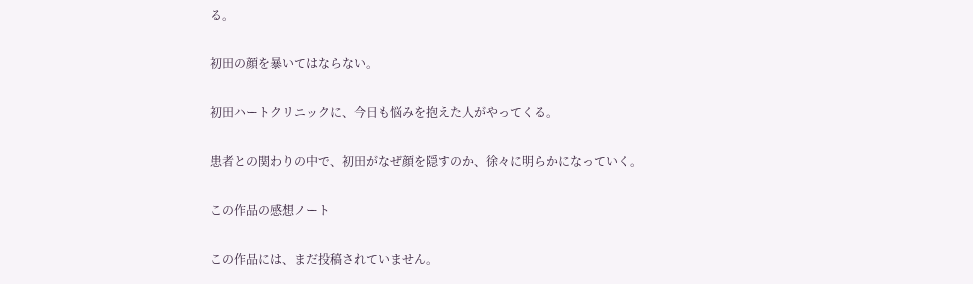る。

初田の顔を暴いてはならない。

初田ハートクリニックに、今日も悩みを抱えた人がやってくる。

患者との関わりの中で、初田がなぜ顔を隠すのか、徐々に明らかになっていく。

この作品の感想ノート

この作品には、まだ投稿されていません。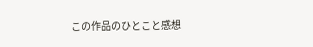この作品のひとこと感想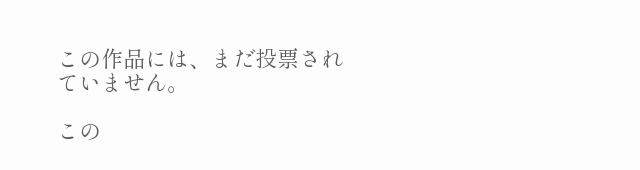この作品には、まだ投票されていません。

この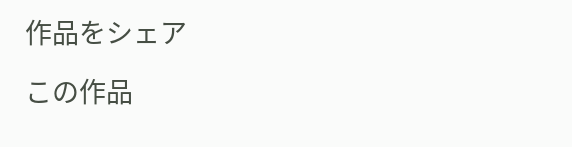作品をシェア

この作品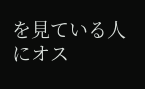を見ている人にオス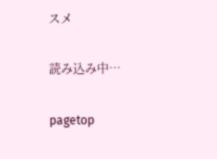スメ

読み込み中…

pagetop